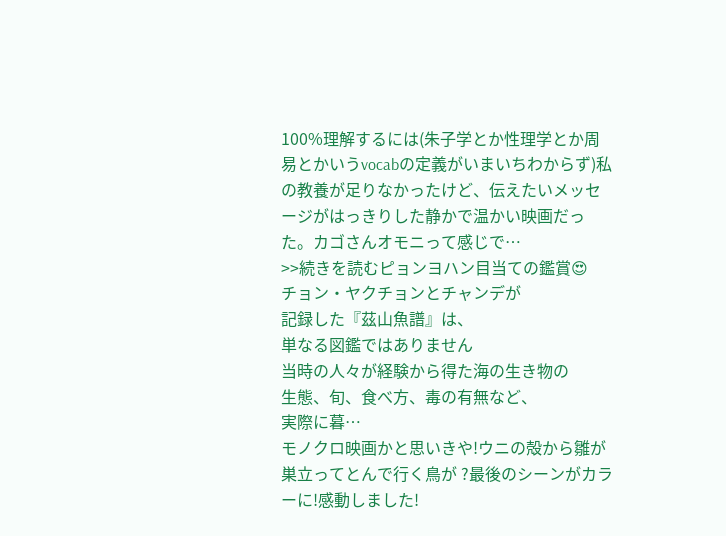100%理解するには(朱子学とか性理学とか周易とかいうvocabの定義がいまいちわからず)私の教養が足りなかったけど、伝えたいメッセージがはっきりした静かで温かい映画だった。カゴさんオモニって感じで…
>>続きを読むピョンヨハン目当ての鑑賞😍
チョン・ヤクチョンとチャンデが
記録した『茲山魚譜』は、
単なる図鑑ではありません
当時の人々が経験から得た海の生き物の
生態、旬、食べ方、毒の有無など、
実際に暮…
モノクロ映画かと思いきや!ウニの殻から雛が巣立ってとんで行く鳥が ?最後のシーンがカラーに!感動しました!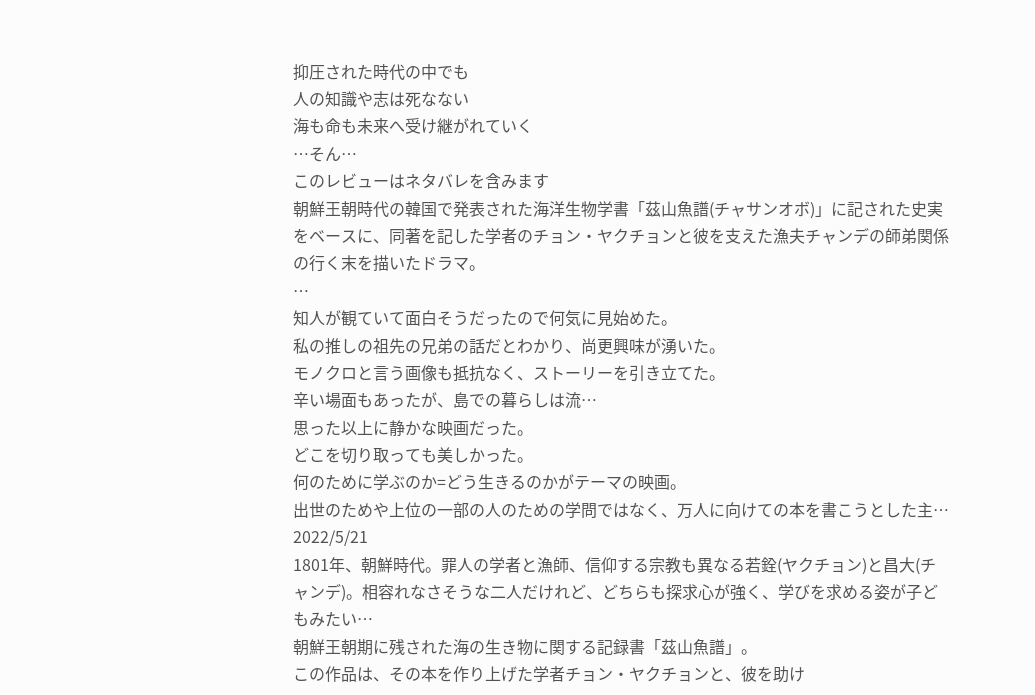抑圧された時代の中でも
人の知識や志は死なない
海も命も未来へ受け継がれていく
…そん…
このレビューはネタバレを含みます
朝鮮王朝時代の韓国で発表された海洋生物学書「茲山魚譜(チャサンオボ)」に記された史実をベースに、同著を記した学者のチョン・ヤクチョンと彼を支えた漁夫チャンデの師弟関係の行く末を描いたドラマ。
…
知人が観ていて面白そうだったので何気に見始めた。
私の推しの祖先の兄弟の話だとわかり、尚更興味が湧いた。
モノクロと言う画像も抵抗なく、ストーリーを引き立てた。
辛い場面もあったが、島での暮らしは流…
思った以上に静かな映画だった。
どこを切り取っても美しかった。
何のために学ぶのか=どう生きるのかがテーマの映画。
出世のためや上位の一部の人のための学問ではなく、万人に向けての本を書こうとした主…
2022/5/21
1801年、朝鮮時代。罪人の学者と漁師、信仰する宗教も異なる若銓(ヤクチョン)と昌大(チャンデ)。相容れなさそうな二人だけれど、どちらも探求心が強く、学びを求める姿が子どもみたい…
朝鮮王朝期に残された海の生き物に関する記録書「茲山魚譜」。
この作品は、その本を作り上げた学者チョン・ヤクチョンと、彼を助け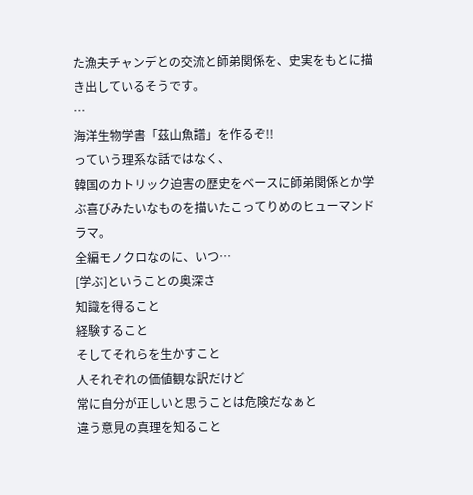た漁夫チャンデとの交流と師弟関係を、史実をもとに描き出しているそうです。
…
海洋生物学書「茲山魚譜」を作るぞ!!
っていう理系な話ではなく、
韓国のカトリック迫害の歴史をベースに師弟関係とか学ぶ喜びみたいなものを描いたこってりめのヒューマンドラマ。
全編モノクロなのに、いつ…
[学ぶ]ということの奥深さ
知識を得ること
経験すること
そしてそれらを生かすこと
人それぞれの価値観な訳だけど
常に自分が正しいと思うことは危険だなぁと
違う意見の真理を知ること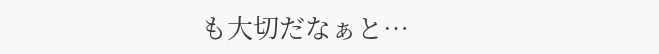も大切だなぁと…